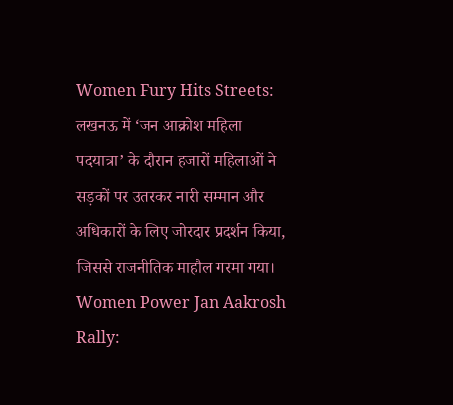Women Fury Hits Streets: लखनऊ में ‘जन आक्रोश महिला पदयात्रा’ के दौरान हजारों महिलाओं ने सड़कों पर उतरकर नारी सम्मान और अधिकारों के लिए जोरदार प्रदर्शन किया, जिससे राजनीतिक माहौल गरमा गया।
Women Power Jan Aakrosh Rally: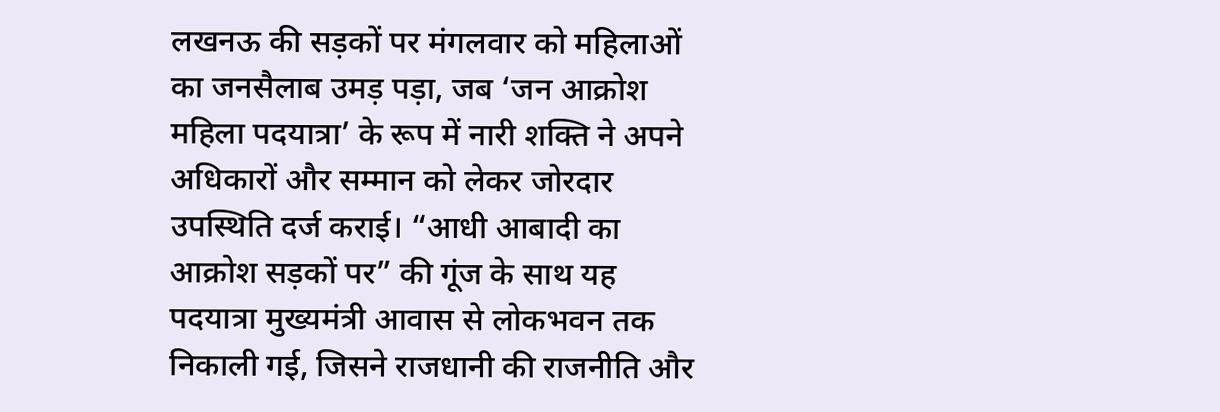लखनऊ की सड़कों पर मंगलवार को महिलाओं का जनसैलाब उमड़ पड़ा, जब ‘जन आक्रोश महिला पदयात्रा’ के रूप में नारी शक्ति ने अपने अधिकारों और सम्मान को लेकर जोरदार उपस्थिति दर्ज कराई। “आधी आबादी का आक्रोश सड़कों पर” की गूंज के साथ यह पदयात्रा मुख्यमंत्री आवास से लोकभवन तक निकाली गई, जिसने राजधानी की राजनीति और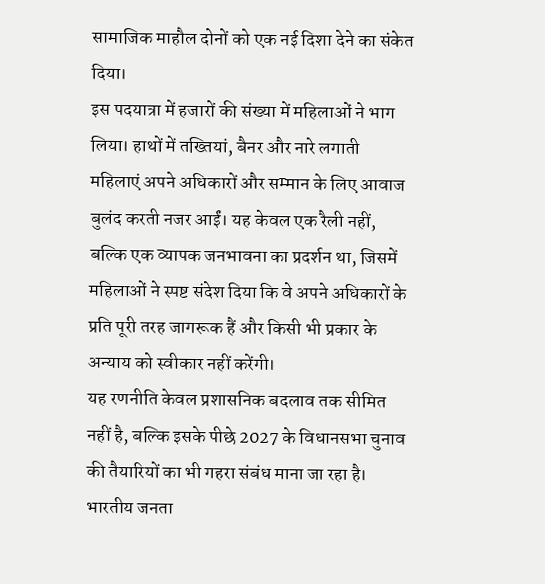सामाजिक माहौल दोनों को एक नई दिशा देने का संकेत दिया।
इस पदयात्रा में हजारों की संख्या में महिलाओं ने भाग लिया। हाथों में तख्तियां, बैनर और नारे लगाती महिलाएं अपने अधिकारों और सम्मान के लिए आवाज बुलंद करती नजर आईं। यह केवल एक रैली नहीं, बल्कि एक व्यापक जनभावना का प्रदर्शन था, जिसमें महिलाओं ने स्पष्ट संदेश दिया कि वे अपने अधिकारों के प्रति पूरी तरह जागरूक हैं और किसी भी प्रकार के अन्याय को स्वीकार नहीं करेंगी।
यह रणनीति केवल प्रशासनिक बदलाव तक सीमित नहीं है, बल्कि इसके पीछे 2027 के विधानसभा चुनाव की तैयारियों का भी गहरा संबंध माना जा रहा है। भारतीय जनता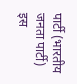पार्टी (भारतीय जनता पार्टी) इस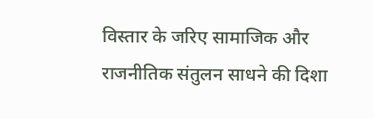विस्तार के जरिए सामाजिक और राजनीतिक संतुलन साधने की दिशा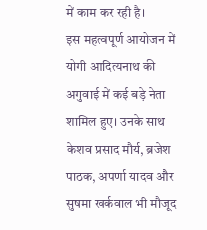में काम कर रही है।
इस महत्वपूर्ण आयोजन में योगी आदित्यनाथ की अगुवाई में कई बड़े नेता शामिल हुए। उनके साथ केशव प्रसाद मौर्य, ब्रजेश पाठक, अपर्णा यादव और सुषमा खर्कवाल भी मौजूद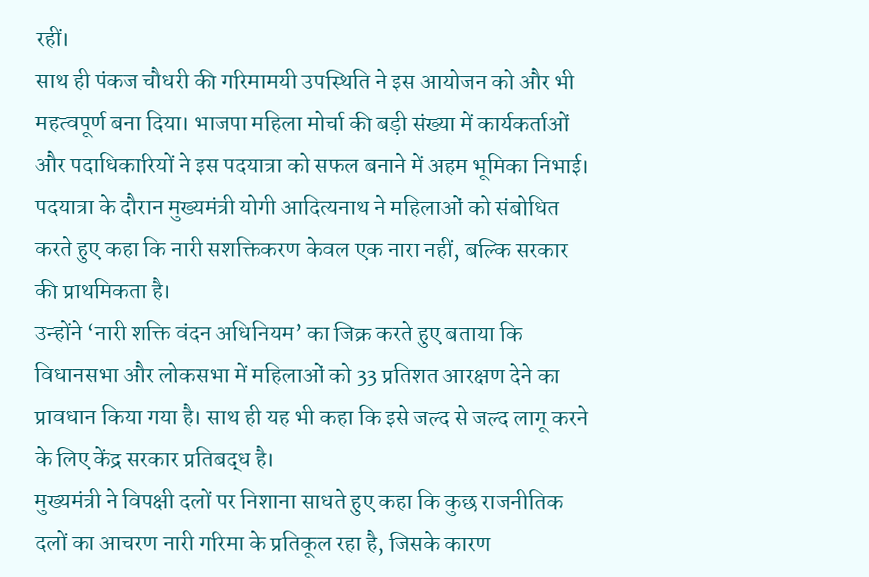रहीं।
साथ ही पंकज चौधरी की गरिमामयी उपस्थिति ने इस आयोजन को और भी महत्वपूर्ण बना दिया। भाजपा महिला मोर्चा की बड़ी संख्या में कार्यकर्ताओं और पदाधिकारियों ने इस पदयात्रा को सफल बनाने में अहम भूमिका निभाई।
पदयात्रा के दौरान मुख्यमंत्री योगी आदित्यनाथ ने महिलाओं को संबोधित करते हुए कहा कि नारी सशक्तिकरण केवल एक नारा नहीं, बल्कि सरकार की प्राथमिकता है।
उन्होंने ‘नारी शक्ति वंदन अधिनियम’ का जिक्र करते हुए बताया कि विधानसभा और लोकसभा में महिलाओं को 33 प्रतिशत आरक्षण देने का प्रावधान किया गया है। साथ ही यह भी कहा कि इसे जल्द से जल्द लागू करने के लिए केंद्र सरकार प्रतिबद्ध है।
मुख्यमंत्री ने विपक्षी दलों पर निशाना साधते हुए कहा कि कुछ राजनीतिक दलों का आचरण नारी गरिमा के प्रतिकूल रहा है, जिसके कारण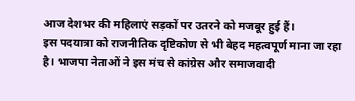आज देशभर की महिलाएं सड़कों पर उतरने को मजबूर हुई हैं।
इस पदयात्रा को राजनीतिक दृष्टिकोण से भी बेहद महत्वपूर्ण माना जा रहा है। भाजपा नेताओं ने इस मंच से कांग्रेस और समाजवादी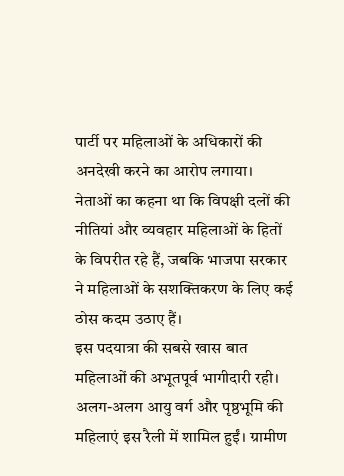पार्टी पर महिलाओं के अधिकारों की अनदेखी करने का आरोप लगाया।
नेताओं का कहना था कि विपक्षी दलों की नीतियां और व्यवहार महिलाओं के हितों के विपरीत रहे हैं, जबकि भाजपा सरकार ने महिलाओं के सशक्तिकरण के लिए कई ठोस कदम उठाए हैं।
इस पदयात्रा की सबसे खास बात महिलाओं की अभूतपूर्व भागीदारी रही। अलग-अलग आयु वर्ग और पृष्ठभूमि की महिलाएं इस रैली में शामिल हुईं। ग्रामीण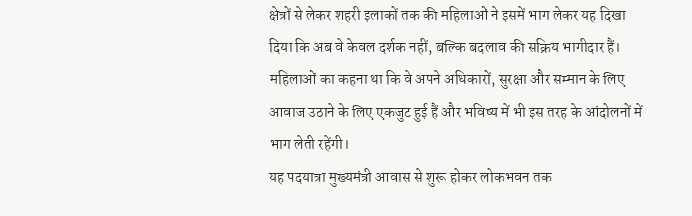क्षेत्रों से लेकर शहरी इलाकों तक की महिलाओं ने इसमें भाग लेकर यह दिखा दिया कि अब वे केवल दर्शक नहीं, बल्कि बदलाव की सक्रिय भागीदार हैं। महिलाओं का कहना था कि वे अपने अधिकारों, सुरक्षा और सम्मान के लिए आवाज उठाने के लिए एकजुट हुई हैं और भविष्य में भी इस तरह के आंदोलनों में भाग लेती रहेंगी।
यह पदयात्रा मुख्यमंत्री आवास से शुरू होकर लोकभवन तक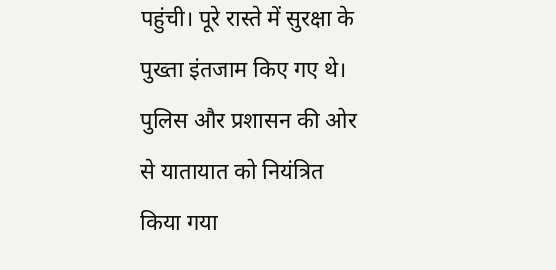पहुंची। पूरे रास्ते में सुरक्षा के पुख्ता इंतजाम किए गए थे। पुलिस और प्रशासन की ओर से यातायात को नियंत्रित किया गया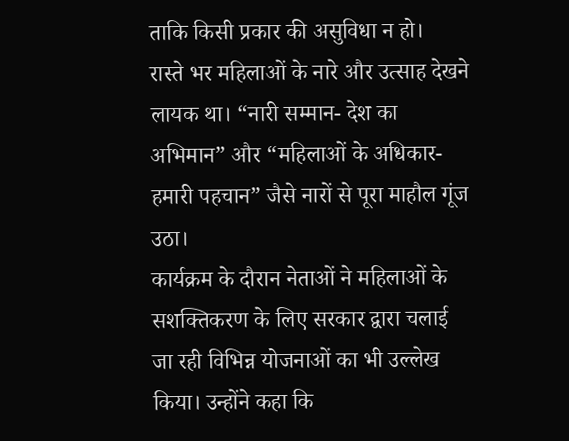ताकि किसी प्रकार की असुविधा न हो।
रास्ते भर महिलाओं के नारे और उत्साह देखने लायक था। “नारी सम्मान- देश का अभिमान” और “महिलाओं के अधिकार- हमारी पहचान” जैसे नारों से पूरा माहौल गूंज उठा।
कार्यक्रम के दौरान नेताओं ने महिलाओं के सशक्तिकरण के लिए सरकार द्वारा चलाई जा रही विभिन्न योजनाओं का भी उल्लेख किया। उन्होंने कहा कि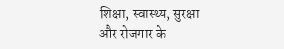शिक्षा, स्वास्थ्य, सुरक्षा और रोजगार के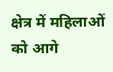क्षेत्र में महिलाओं को आगे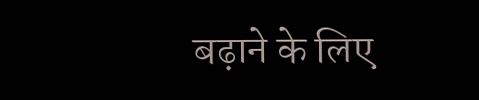बढ़ाने के लिए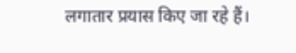लगातार प्रयास किए जा रहे हैं।